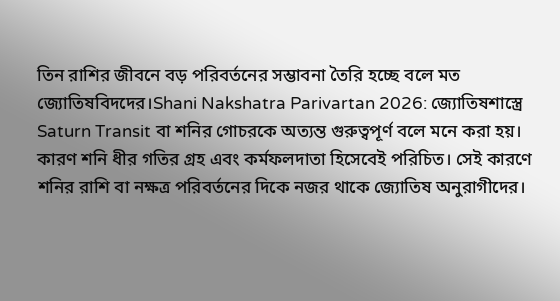তিন রাশির জীবনে বড় পরিবর্তনের সম্ভাবনা তৈরি হচ্ছে বলে মত জ্যোতিষবিদদের।Shani Nakshatra Parivartan 2026: জ্যোতিষশাস্ত্রে Saturn Transit বা শনির গোচরকে অত্যন্ত গুরুত্বপূর্ণ বলে মনে করা হয়। কারণ শনি ধীর গতির গ্রহ এবং কর্মফলদাতা হিসেবেই পরিচিত। সেই কারণে শনির রাশি বা নক্ষত্র পরিবর্তনের দিকে নজর থাকে জ্যোতিষ অনুরাগীদের।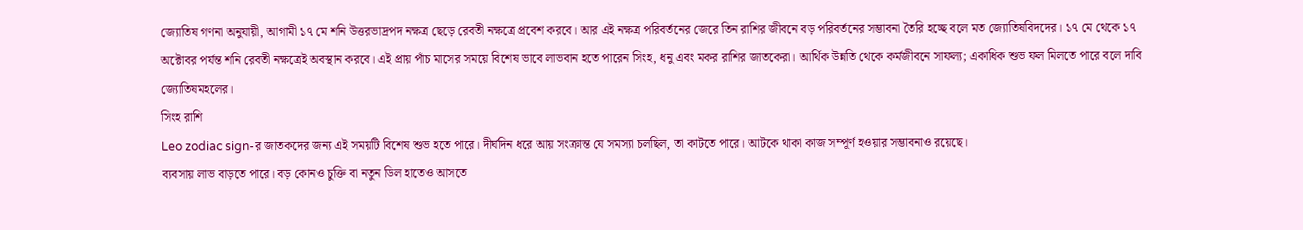জ্যোতিষ গণনা অনুযায়ী, আগামী ১৭ মে শনি উত্তরভাদ্রপদ নক্ষত্র ছেড়ে রেবতী নক্ষত্রে প্রবেশ করবে। আর এই নক্ষত্র পরিবর্তনের জেরে তিন রাশির জীবনে বড় পরিবর্তনের সম্ভাবনা তৈরি হচ্ছে বলে মত জ্যোতিষবিদদের। ১৭ মে থেকে ১৭ অক্টোবর পর্যন্ত শনি রেবতী নক্ষত্রেই অবস্থান করবে। এই প্রায় পাঁচ মাসের সময়ে বিশেষ ভাবে লাভবান হতে পারেন সিংহ, ধনু এবং মকর রাশির জাতকেরা। আর্থিক উন্নতি থেকে কর্মজীবনে সাফল্য; একাধিক শুভ ফল মিলতে পারে বলে দাবি জ্যোতিষমহলের।
সিংহ রাশি
Leo zodiac sign-র জাতকদের জন্য এই সময়টি বিশেষ শুভ হতে পারে। দীর্ঘদিন ধরে আয় সংক্রান্ত যে সমস্যা চলছিল, তা কাটতে পারে। আটকে থাকা কাজ সম্পূর্ণ হওয়ার সম্ভাবনাও রয়েছে।
ব্যবসায় লাভ বাড়তে পারে। বড় কোনও চুক্তি বা নতুন ডিল হাতেও আসতে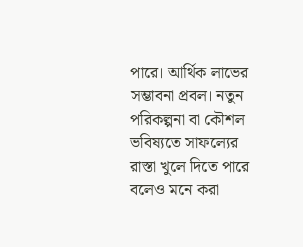পারে। আর্থিক লাভের সম্ভাবনা প্রবল। নতুন পরিকল্পনা বা কৌশল ভবিষ্যতে সাফল্যের রাস্তা খুলে দিতে পারে বলেও মনে করা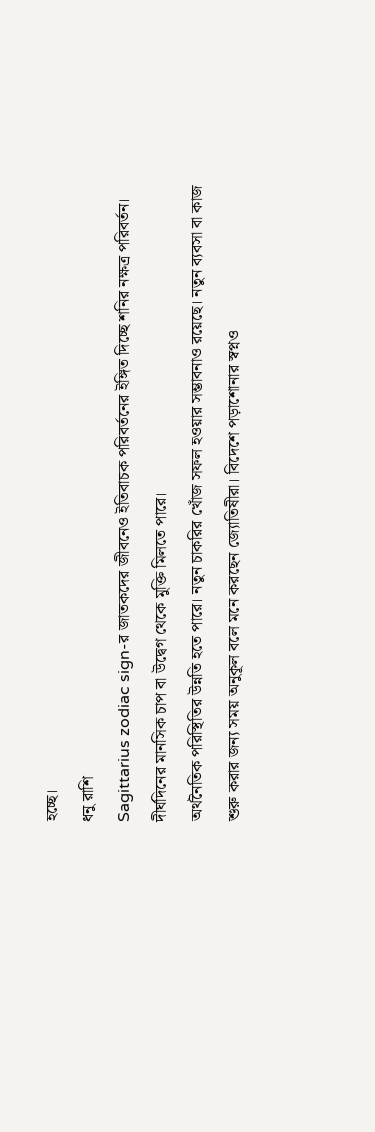হচ্ছে।
ধনু রাশি
Sagittarius zodiac sign-র জাতকদের জীবনেও ইতিবাচক পরিবর্তনের ইঙ্গিত দিচ্ছে শনির নক্ষত্র পরিবর্তন। দীর্ঘদিনের মানসিক চাপ বা উদ্বেগ থেকে মুক্তি মিলতে পারে।
অর্থনৈতিক পরিস্থিতির উন্নতি হতে পারে। নতুন চাকরির খোঁজ সফল হওয়ার সম্ভাবনাও রয়েছে। নতুন ব্যবসা বা কাজ শুরু করার জন্য সময় অনুকূল বলে মনে করছেন জ্যোতিষীরা। বিদেশে পড়াশোনার স্বপ্নও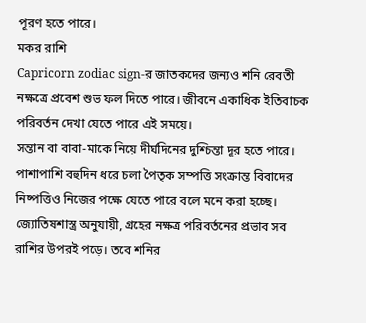পূরণ হতে পারে।
মকর রাশি
Capricorn zodiac sign-র জাতকদের জন্যও শনি রেবতী নক্ষত্রে প্রবেশ শুভ ফল দিতে পারে। জীবনে একাধিক ইতিবাচক পরিবর্তন দেখা যেতে পারে এই সময়ে।
সন্তান বা বাবা-মাকে নিয়ে দীর্ঘদিনের দুশ্চিন্তা দূর হতে পারে। পাশাপাশি বহুদিন ধরে চলা পৈতৃক সম্পত্তি সংক্রান্ত বিবাদের নিষ্পত্তিও নিজের পক্ষে যেতে পারে বলে মনে করা হচ্ছে।
জ্যোতিষশাস্ত্র অনুযায়ী, গ্রহের নক্ষত্র পরিবর্তনের প্রভাব সব রাশির উপরই পড়ে। তবে শনির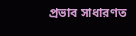প্রভাব সাধারণত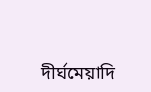দীর্ঘমেয়াদি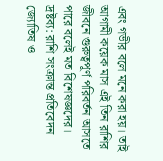এবং গভীর বলে মনে করা হয়। তাই আগামী কয়েক মাস এই তিন রাশির জীবনে গুরুত্বপূর্ণ পরিবর্তন আসতে পারে বলেই মত বিশেষজ্ঞদের।
দ্রষ্টব্য: রাশি সংক্রান্ত প্রতিবেদন জ্যোতিষ ও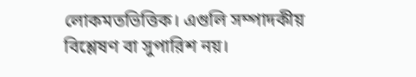লোকমতভিত্তিক। এগুলি সম্পাদকীয় বিশ্লেষণ বা সুপারিশ নয়।